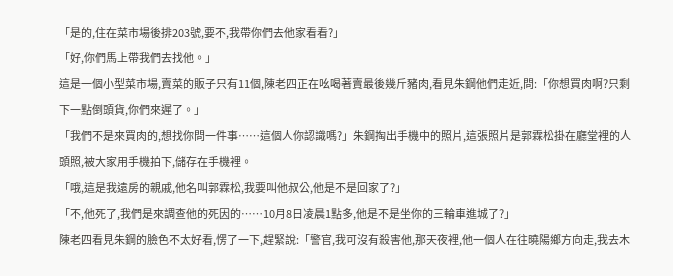「是的,住在菜市場後排203號,要不,我帶你們去他家看看?」
「好,你們馬上帶我們去找他。」
這是一個小型菜市場,賣菜的販子只有11個,陳老四正在吆喝著賣最後幾斤豬肉,看見朱鋼他們走近,問:「你想買肉啊?只剩下一點倒頭貨,你們來遲了。」
「我們不是來買肉的,想找你問一件事……這個人你認識嗎?」朱鋼掏出手機中的照片,這張照片是郭霖松掛在廳堂裡的人頭照,被大家用手機拍下,儲存在手機裡。
「哦,這是我遠房的親戚,他名叫郭霖松,我要叫他叔公,他是不是回家了?」
「不,他死了,我們是來調查他的死因的……10月8日凌晨1點多,他是不是坐你的三輪車進城了?」
陳老四看見朱鋼的臉色不太好看,愣了一下,趕緊說:「警官,我可沒有殺害他,那天夜裡,他一個人在往曉陽鄉方向走,我去木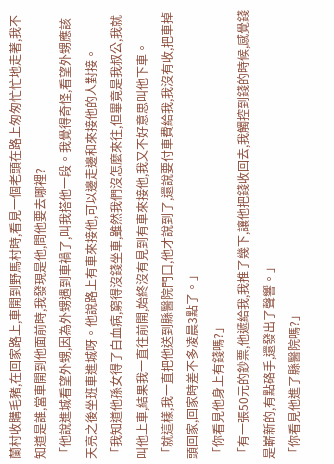蘭村收購毛豬,在回家路上,車開到野馬村時,看見一個老頭在路上匆匆忙忙地走著,我不知道是誰,當車開到他面前時,我發現是他,問他要去哪裡?
「他說進城看望外甥,因為外甥遇到車禍了,叫我搭他一段。我覺得奇怪,看望外甥應該天亮之後坐班車進城呀。他說路上有車來接他,可以邊走邊和來接他的人對接。
「我知道他孫女得了白血病,窮得沒錢坐車,雖然我們沒怎麼來往,但畢竟是我叔公,我就叫他上車,結果我一直往前開,始終沒有見到有車來接他,我又不好意思叫他下車。
「就這樣,我一直把他送到縣醫院門口,他才說到了,還說要付車費給我,我沒有收,把車掉頭回家,回家時差不多凌晨3點了。」
「你看見他身上有錢嗎?」
「有一張50元的鈔票,他遞給我,我推了幾下,讓他把錢收回去,我觸控到錢的時候,感覺錢是嶄新的,有點硌手,還發出了聲響。」
「你看見他進了縣醫院嗎?」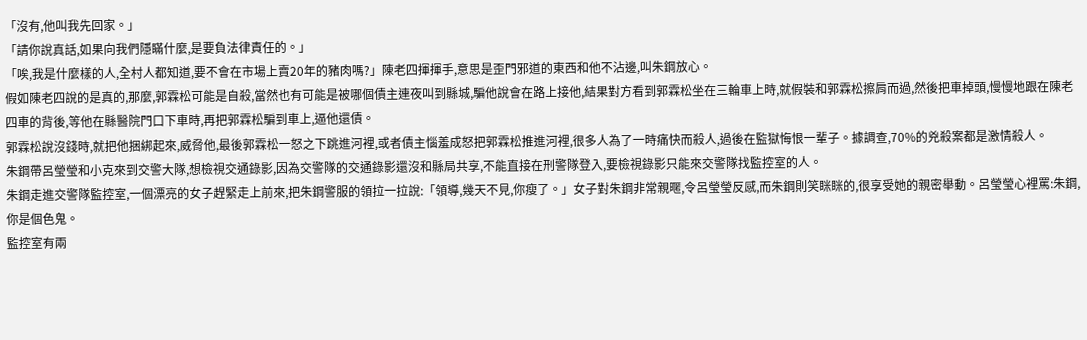「沒有,他叫我先回家。」
「請你說真話,如果向我們隱瞞什麼,是要負法律責任的。」
「唉,我是什麼樣的人,全村人都知道,要不會在市場上賣20年的豬肉嗎?」陳老四揮揮手,意思是歪門邪道的東西和他不沾邊,叫朱鋼放心。
假如陳老四說的是真的,那麼,郭霖松可能是自殺,當然也有可能是被哪個債主連夜叫到縣城,騙他說會在路上接他,結果對方看到郭霖松坐在三輪車上時,就假裝和郭霖松擦肩而過,然後把車掉頭,慢慢地跟在陳老四車的背後,等他在縣醫院門口下車時,再把郭霖松騙到車上,逼他還債。
郭霖松說沒錢時,就把他捆綁起來,威脅他,最後郭霖松一怒之下跳進河裡,或者債主惱羞成怒把郭霖松推進河裡,很多人為了一時痛快而殺人,過後在監獄悔恨一輩子。據調查,70%的兇殺案都是激情殺人。
朱鋼帶呂瑩瑩和小克來到交警大隊,想檢視交通錄影,因為交警隊的交通錄影還沒和縣局共享,不能直接在刑警隊登入,要檢視錄影只能來交警隊找監控室的人。
朱鋼走進交警隊監控室,一個漂亮的女子趕緊走上前來,把朱鋼警服的領拉一拉說:「領導,幾天不見,你瘦了。」女子對朱鋼非常親暱,令呂瑩瑩反感,而朱鋼則笑眯眯的,很享受她的親密舉動。呂瑩瑩心裡罵:朱鋼,你是個色鬼。
監控室有兩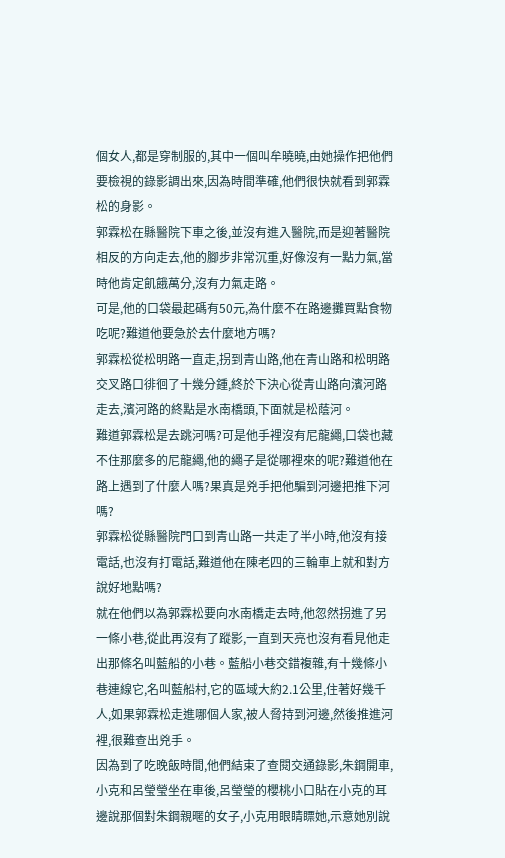個女人,都是穿制服的,其中一個叫牟曉曉,由她操作把他們要檢視的錄影調出來,因為時間準確,他們很快就看到郭霖松的身影。
郭霖松在縣醫院下車之後,並沒有進入醫院,而是迎著醫院相反的方向走去,他的腳步非常沉重,好像沒有一點力氣,當時他肯定飢餓萬分,沒有力氣走路。
可是,他的口袋最起碼有50元,為什麼不在路邊攤買點食物吃呢?難道他要急於去什麼地方嗎?
郭霖松從松明路一直走,拐到青山路,他在青山路和松明路交叉路口徘徊了十幾分鍾,終於下決心從青山路向濱河路走去,濱河路的終點是水南橋頭,下面就是松蔭河。
難道郭霖松是去跳河嗎?可是他手裡沒有尼龍繩,口袋也藏不住那麼多的尼龍繩,他的繩子是從哪裡來的呢?難道他在路上遇到了什麼人嗎?果真是兇手把他騙到河邊把推下河嗎?
郭霖松從縣醫院門口到青山路一共走了半小時,他沒有接電話,也沒有打電話,難道他在陳老四的三輪車上就和對方說好地點嗎?
就在他們以為郭霖松要向水南橋走去時,他忽然拐進了另一條小巷,從此再沒有了蹤影,一直到天亮也沒有看見他走出那條名叫藍船的小巷。藍船小巷交錯複雜,有十幾條小巷連線它,名叫藍船村,它的區域大約2.1公里,住著好幾千人,如果郭霖松走進哪個人家,被人脅持到河邊,然後推進河裡,很難查出兇手。
因為到了吃晚飯時間,他們結束了查閱交通錄影,朱鋼開車,小克和呂瑩瑩坐在車後,呂瑩瑩的櫻桃小口貼在小克的耳邊說那個對朱鋼親暱的女子,小克用眼睛瞟她,示意她別說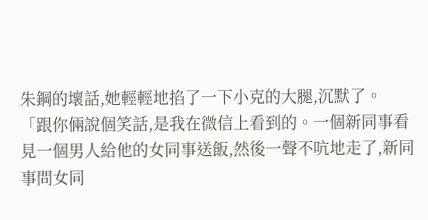朱鋼的壞話,她輕輕地掐了一下小克的大腿,沉默了。
「跟你倆說個笑話,是我在微信上看到的。一個新同事看見一個男人給他的女同事送飯,然後一聲不吭地走了,新同事問女同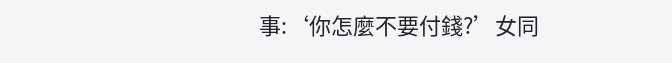事:‘你怎麼不要付錢?’女同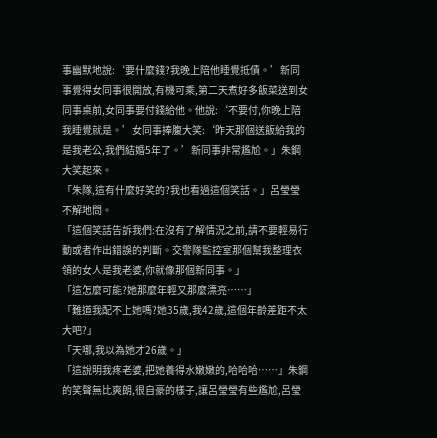事幽默地說:‘要什麼錢?我晚上陪他睡覺抵債。’新同事覺得女同事很開放,有機可乘,第二天煮好多飯菜送到女同事桌前,女同事要付錢給他。他說:‘不要付,你晚上陪我睡覺就是。’女同事捧腹大笑:‘昨天那個送飯給我的是我老公,我們結婚5年了。’新同事非常尷尬。」朱鋼大笑起來。
「朱隊,這有什麼好笑的?我也看過這個笑話。」呂瑩瑩不解地問。
「這個笑話告訴我們:在沒有了解情況之前,請不要輕易行動或者作出錯誤的判斷。交警隊監控室那個幫我整理衣領的女人是我老婆,你就像那個新同事。」
「這怎麼可能?她那麼年輕又那麼漂亮……」
「難道我配不上她嗎?她35歲,我42歲,這個年齡差距不太大吧?」
「天哪,我以為她才26歲。」
「這說明我疼老婆,把她養得水嫩嫩的,哈哈哈……」朱鋼的笑聲無比爽朗,很自豪的樣子,讓呂瑩瑩有些尷尬,呂瑩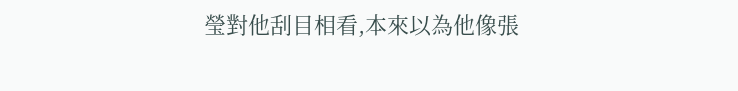瑩對他刮目相看,本來以為他像張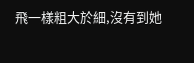飛一樣粗大於細,沒有到她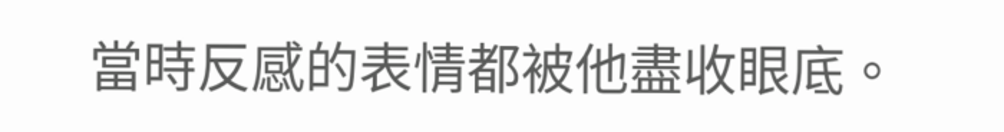當時反感的表情都被他盡收眼底。